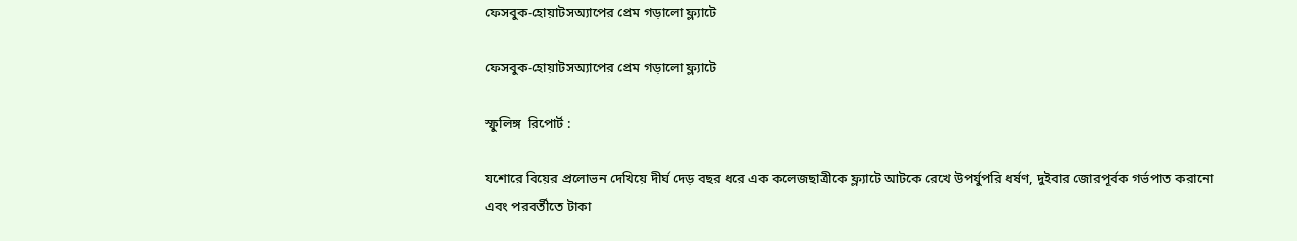ফেসবুক-হোয়াটসঅ্যাপের প্রেম গড়ালো ফ্ল্যাটে

ফেসবুক-হোয়াটসঅ্যাপের প্রেম গড়ালো ফ্ল্যাটে

স্ফুলিঙ্গ  রিপোর্ট :

যশোরে বিয়ের প্রলোভন দেখিয়ে দীর্ঘ দেড় বছর ধরে এক কলেজছাত্রীকে ফ্ল্যাটে আটকে রেখে উপর্যুপরি ধর্ষণ, দুইবার জোরপূর্বক গর্ভপাত করানো এবং পরবর্তীতে টাকা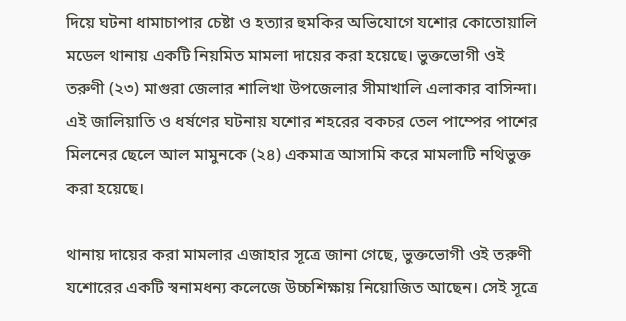দিয়ে ঘটনা ধামাচাপার চেষ্টা ও হত্যার হুমকির অভিযোগে যশোর কোতোয়ালি মডেল থানায় একটি নিয়মিত মামলা দায়ের করা হয়েছে। ভুক্তভোগী ওই তরুণী (২৩) মাগুরা জেলার শালিখা উপজেলার সীমাখালি এলাকার বাসিন্দা। এই জালিয়াতি ও ধর্ষণের ঘটনায় যশোর শহরের বকচর তেল পাম্পের পাশের মিলনের ছেলে আল মামুনকে (২৪) একমাত্র আসামি করে মামলাটি নথিভুক্ত করা হয়েছে।

থানায় দায়ের করা মামলার এজাহার সূত্রে জানা গেছে, ভুক্তভোগী ওই তরুণী যশোরের একটি স্বনামধন্য কলেজে উচ্চশিক্ষায় নিয়োজিত আছেন। সেই সূত্রে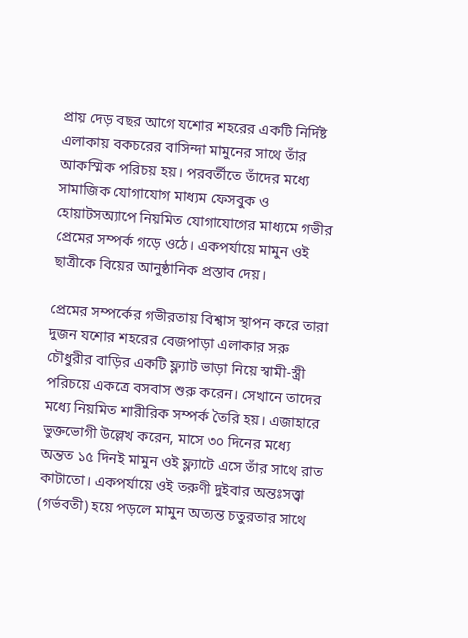প্রায় দেড় বছর আগে যশোর শহরের একটি নির্দিষ্ট এলাকায় বকচরের বাসিন্দা মামুনের সাথে তাঁর আকস্মিক পরিচয় হয়। পরবর্তীতে তাঁদের মধ্যে সামাজিক যোগাযোগ মাধ্যম ফেসবুক ও হোয়াটসঅ্যাপে নিয়মিত যোগাযোগের মাধ্যমে গভীর প্রেমের সম্পর্ক গড়ে ওঠে। একপর্যায়ে মামুন ওই ছাত্রীকে বিয়ের আনুষ্ঠানিক প্রস্তাব দেয়।

প্রেমের সম্পর্কের গভীরতায় বিশ্বাস স্থাপন করে তারা দুজন যশোর শহরের বেজপাড়া এলাকার সরু চৌধুরীর বাড়ির একটি ফ্ল্যাট ভাড়া নিয়ে স্বামী-স্ত্রী পরিচয়ে একত্রে বসবাস শুরু করেন। সেখানে তাদের মধ্যে নিয়মিত শারীরিক সম্পর্ক তৈরি হয়। এজাহারে ভুক্তভোগী উল্লেখ করেন, মাসে ৩০ দিনের মধ্যে অন্তত ১৫ দিনই মামুন ওই ফ্ল্যাটে এসে তাঁর সাথে রাত কাটাতো। একপর্যায়ে ওই তরুণী দুইবার অন্তঃসত্ত্বা (গর্ভবতী) হয়ে পড়লে মামুন অত্যন্ত চতুরতার সাথে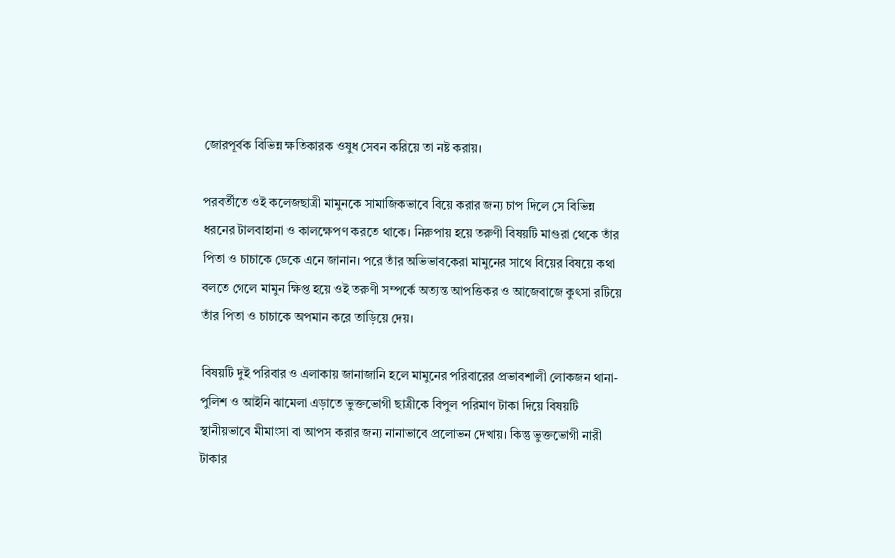জোরপূর্বক বিভিন্ন ক্ষতিকারক ওষুধ সেবন করিয়ে তা নষ্ট করায়।

পরবর্তীতে ওই কলেজছাত্রী মামুনকে সামাজিকভাবে বিয়ে করার জন্য চাপ দিলে সে বিভিন্ন ধরনের টালবাহানা ও কালক্ষেপণ করতে থাকে। নিরুপায় হয়ে তরুণী বিষয়টি মাগুরা থেকে তাঁর পিতা ও চাচাকে ডেকে এনে জানান। পরে তাঁর অভিভাবকেরা মামুনের সাথে বিয়ের বিষয়ে কথা বলতে গেলে মামুন ক্ষিপ্ত হয়ে ওই তরুণী সম্পর্কে অত্যন্ত আপত্তিকর ও আজেবাজে কুৎসা রটিয়ে তাঁর পিতা ও চাচাকে অপমান করে তাড়িয়ে দেয়।

বিষয়টি দুই পরিবার ও এলাকায় জানাজানি হলে মামুনের পরিবারের প্রভাবশালী লোকজন থানা-পুলিশ ও আইনি ঝামেলা এড়াতে ভুক্তভোগী ছাত্রীকে বিপুল পরিমাণ টাকা দিয়ে বিষয়টি স্থানীয়ভাবে মীমাংসা বা আপস করার জন্য নানাভাবে প্রলোভন দেখায়। কিন্তু ভুক্তভোগী নারী টাকার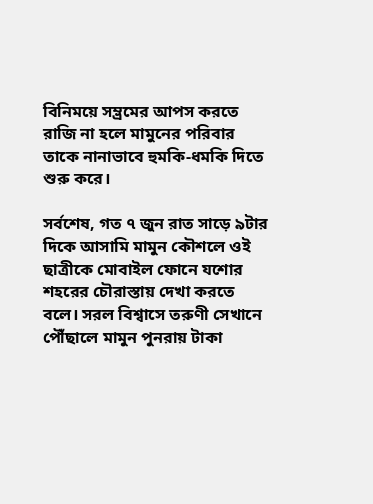বিনিময়ে সম্ভ্রমের আপস করতে রাজি না হলে মামুনের পরিবার তাকে নানাভাবে হুমকি-ধমকি দিতে শুরু করে।

সর্বশেষ, গত ৭ জুন রাত সাড়ে ৯টার দিকে আসামি মামুন কৌশলে ওই ছাত্রীকে মোবাইল ফোনে যশোর শহরের চৌরাস্তায় দেখা করতে বলে। সরল বিশ্বাসে তরুণী সেখানে পৌঁছালে মামুন পুনরায় টাকা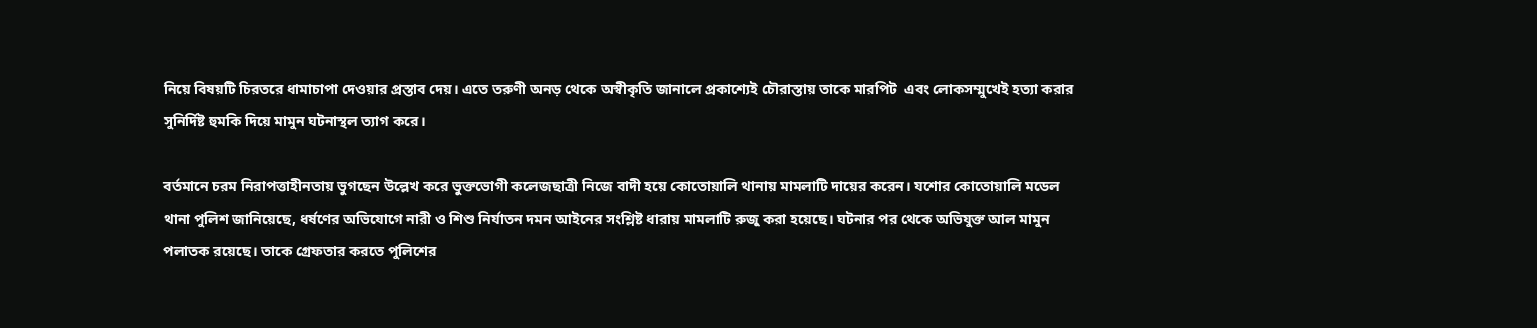নিয়ে বিষয়টি চিরতরে ধামাচাপা দেওয়ার প্রস্তাব দেয়। এতে তরুণী অনড় থেকে অস্বীকৃতি জানালে প্রকাশ্যেই চৌরাস্তায় তাকে মারপিট  এবং লোকসম্মুখেই হত্যা করার সুনির্দিষ্ট হুমকি দিয়ে মামুন ঘটনাস্থল ত্যাগ করে।

বর্তমানে চরম নিরাপত্তাহীনতায় ভুগছেন উল্লেখ করে ভুক্তভোগী কলেজছাত্রী নিজে বাদী হয়ে কোতোয়ালি থানায় মামলাটি দায়ের করেন। যশোর কোতোয়ালি মডেল থানা পুলিশ জানিয়েছে, ধর্ষণের অভিযোগে নারী ও শিশু নির্যাতন দমন আইনের সংশ্লিষ্ট ধারায় মামলাটি রুজু করা হয়েছে। ঘটনার পর থেকে অভিযুক্ত আল মামুন পলাতক রয়েছে। তাকে গ্রেফতার করতে পুলিশের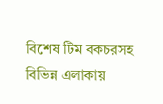বিশেষ টিম বকচরসহ বিভিন্ন এলাকায়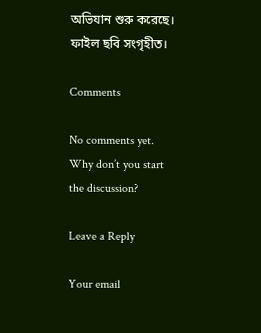অভিযান শুরু করেছে। ফাইল ছবি সংগৃহীত।

Comments

No comments yet. Why don’t you start the discussion?

Leave a Reply

Your email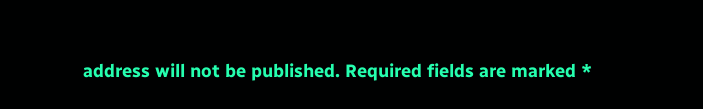address will not be published. Required fields are marked *